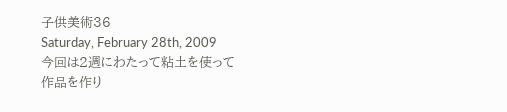子供美術36
Saturday, February 28th, 2009
今回は2週にわたって粘土を使って作品を作り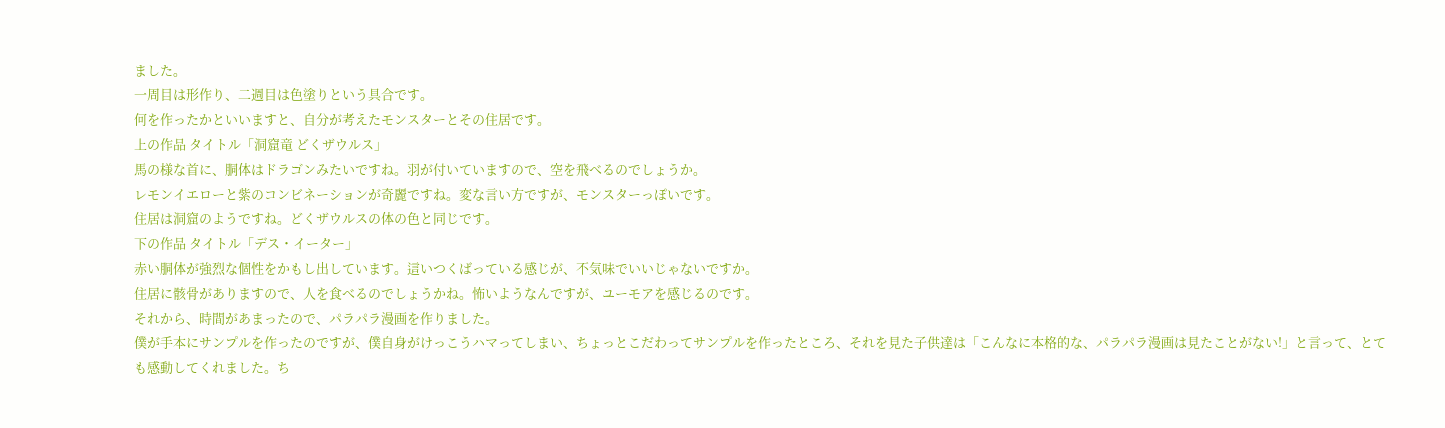ました。
一周目は形作り、二週目は色塗りという具合です。
何を作ったかといいますと、自分が考えたモンスターとその住居です。
上の作品 タイトル「洞窟竜 どくザウルス」
馬の様な首に、胴体はドラゴンみたいですね。羽が付いていますので、空を飛べるのでしょうか。
レモンイエローと紫のコンビネーションが奇麗ですね。変な言い方ですが、モンスターっぽいです。
住居は洞窟のようですね。どくザウルスの体の色と同じです。
下の作品 タイトル「デス・イーター」
赤い胴体が強烈な個性をかもし出しています。這いつくばっている感じが、不気味でいいじゃないですか。
住居に骸骨がありますので、人を食べるのでしょうかね。怖いようなんですが、ユーモアを感じるのです。
それから、時間があまったので、パラパラ漫画を作りました。
僕が手本にサンプルを作ったのですが、僕自身がけっこうハマってしまい、ちょっとこだわってサンプルを作ったところ、それを見た子供達は「こんなに本格的な、パラパラ漫画は見たことがない!」と言って、とても感動してくれました。ち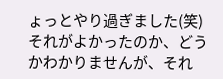ょっとやり過ぎました(笑)
それがよかったのか、どうかわかりませんが、それ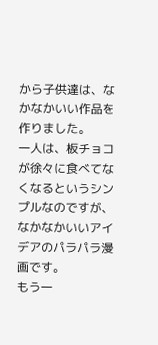から子供達は、なかなかいい作品を作りました。
一人は、板チョコが徐々に食べてなくなるというシンプルなのですが、なかなかいいアイデアのパラパラ漫画です。
もう一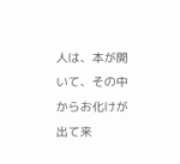人は、本が開いて、その中からお化けが出て来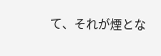て、それが煙とな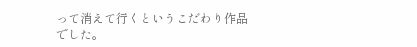って消えて行くというこだわり作品でした。